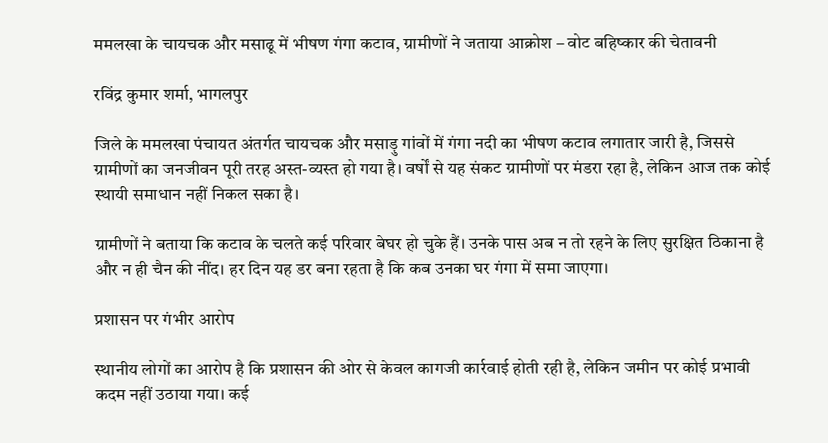ममलखा के चायचक और मसाढू में भीषण गंगा कटाव, ग्रामीणों ने जताया आक्रोश – वोट बहिष्कार की चेतावनी

रविंद्र कुमार शर्मा, भागलपुर

जिले के ममलखा पंचायत अंतर्गत चायचक और मसाड़ु गांवों में गंगा नदी का भीषण कटाव लगातार जारी है, जिससे ग्रामीणों का जनजीवन पूरी तरह अस्त-व्यस्त हो गया है। वर्षों से यह संकट ग्रामीणों पर मंडरा रहा है, लेकिन आज तक कोई स्थायी समाधान नहीं निकल सका है।

ग्रामीणों ने बताया कि कटाव के चलते कई परिवार बेघर हो चुके हैं। उनके पास अब न तो रहने के लिए सुरक्षित ठिकाना है और न ही चैन की नींद। हर दिन यह डर बना रहता है कि कब उनका घर गंगा में समा जाएगा।

प्रशासन पर गंभीर आरोप

स्थानीय लोगों का आरोप है कि प्रशासन की ओर से केवल कागजी कार्रवाई होती रही है, लेकिन जमीन पर कोई प्रभावी कदम नहीं उठाया गया। कई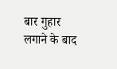बार गुहार लगाने के बाद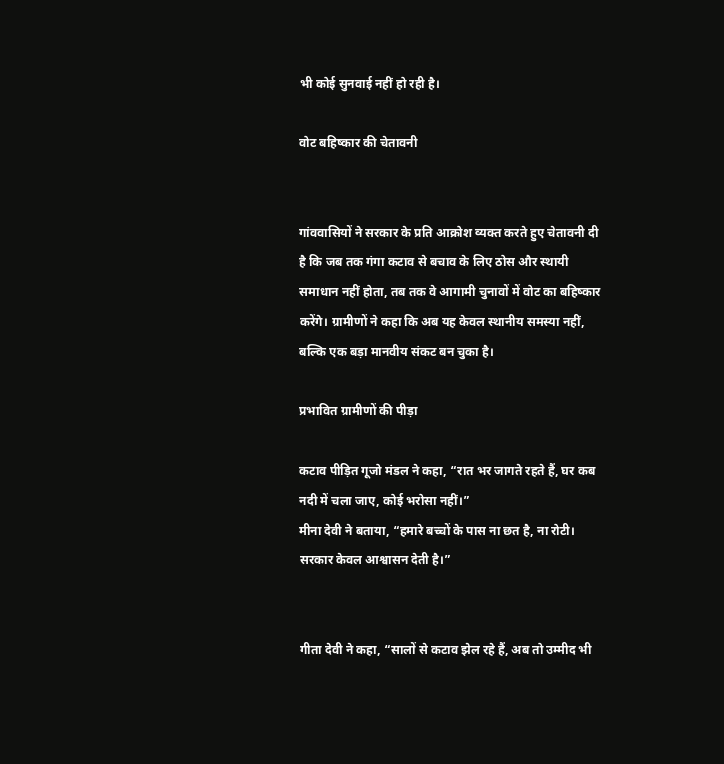भी कोई सुनवाई नहीं हो रही है।

वोट बहिष्कार की चेतावनी


गांववासियों ने सरकार के प्रति आक्रोश व्यक्त करते हुए चेतावनी दी है कि जब तक गंगा कटाव से बचाव के लिए ठोस और स्थायी समाधान नहीं होता, तब तक वे आगामी चुनावों में वोट का बहिष्कार करेंगे। ग्रामीणों ने कहा कि अब यह केवल स्थानीय समस्या नहीं, बल्कि एक बड़ा मानवीय संकट बन चुका है।

प्रभावित ग्रामीणों की पीड़ा

कटाव पीड़ित गूजो मंडल ने कहा, “रात भर जागते रहते हैं, घर कब नदी में चला जाए, कोई भरोसा नहीं।”
मीना देवी ने बताया, “हमारे बच्चों के पास ना छत है, ना रोटी। सरकार केवल आश्वासन देती है।”


गीता देवी ने कहा, “सालों से कटाव झेल रहे हैं, अब तो उम्मीद भी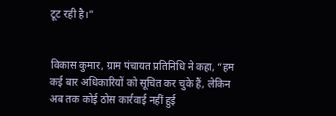टूट रही है।”


विकास कुमार, ग्राम पंचायत प्रतिनिधि ने कहा, “हम कई बार अधिकारियों को सूचित कर चुके हैं, लेकिन अब तक कोई ठोस कार्रवाई नहीं हुई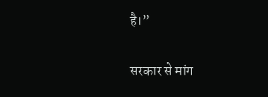है।”

सरकार से मांग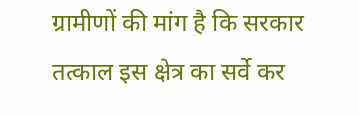ग्रामीणों की मांग है कि सरकार तत्काल इस क्षेत्र का सर्वे कर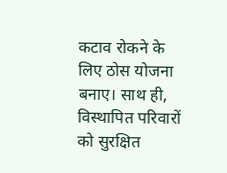कटाव रोकने के लिए ठोस योजना बनाए। साथ ही, विस्थापित परिवारों को सुरक्षित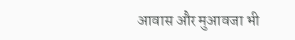आवास और मुआवजा भी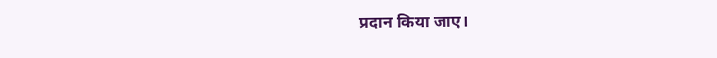प्रदान किया जाए।